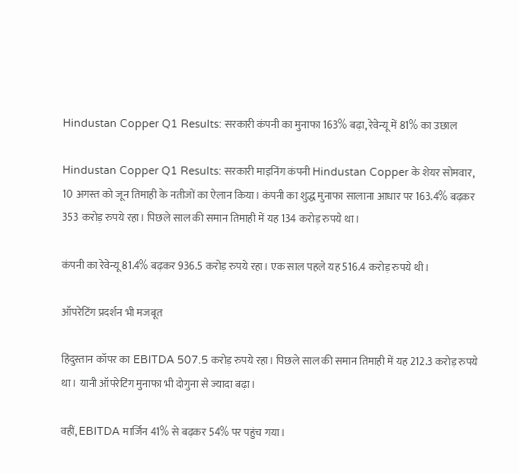Hindustan Copper Q1 Results: सरकारी कंपनी का मुनाफा 163% बढ़ा, रेवेन्यू में 81% का उछाल

Hindustan Copper Q1 Results: सरकारी माइनिंग कंपनी Hindustan Copper के शेयर सोमवार, 10 अगस्त को जून तिमाही के नतीजों का ऐलान किया। कंपनी का शुद्ध मुनाफा सालाना आधार पर 163.4% बढ़कर 353 करोड़ रुपये रहा। पिछले साल की समान तिमाही में यह 134 करोड़ रुपये था।

कंपनी का रेवेन्यू 81.4% बढ़कर 936.5 करोड़ रुपये रहा। एक साल पहले यह 516.4 करोड़ रुपये थी।

ऑपरेटिंग प्रदर्शन भी मजबूत

हिंदुस्तान कॉपर का EBITDA 507.5 करोड़ रुपये रहा। पिछले साल की समान तिमाही में यह 212.3 करोड़ रुपये था। यानी ऑपरेटिंग मुनाफा भी दोगुना से ज्यादा बढ़ा।

वहीं, EBITDA मार्जिन 41% से बढ़कर 54% पर पहुंच गया।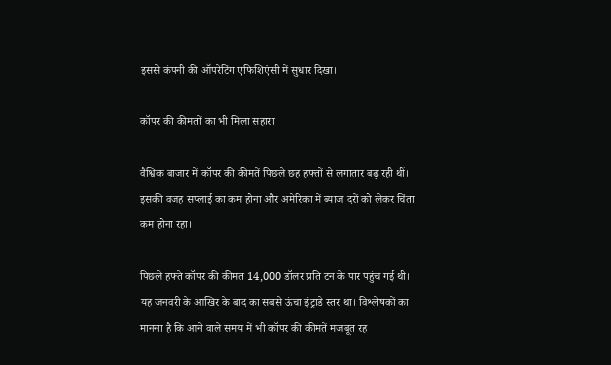इससे कंपनी की ऑपरेटिंग एफिशिएंसी में सुधार दिखा।

कॉपर की कीमतों का भी मिला सहारा

वैश्विक बाजार में कॉपर की कीमतें पिछले छह हफ्तों से लगातार बढ़ रही थीं। इसकी वजह सप्लाई का कम होना और अमेरिका में ब्याज दरों को लेकर चिंता कम होना रहा।

पिछले हफ्ते कॉपर की कीमत 14,000 डॉलर प्रति टन के पार पहुंच गई थी। यह जनवरी के आखिर के बाद का सबसे ऊंचा इंट्राडे स्तर था। विश्लेषकों का मानना है कि आने वाले समय में भी कॉपर की कीमतें मजबूत रह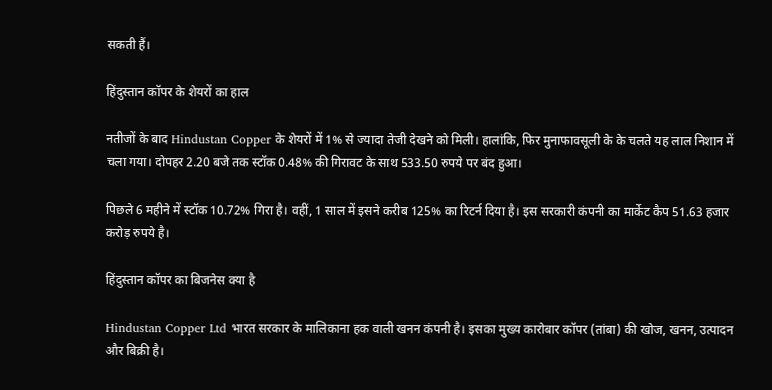सकती हैं।

हिंदुस्तान कॉपर के शेयरों का हाल

नतीजों के बाद Hindustan Copper के शेयरों में 1% से ज्यादा तेजी देखने को मिली। हालांकि, फिर मुनाफावसूली के के चलते यह लाल निशान में चला गया। दोपहर 2.20 बजे तक स्टॉक 0.48% की गिरावट के साथ 533.50 रुपये पर बंद हुआ।

पिछले 6 महीने में स्टॉक 10.72% गिरा है। वहीं, 1 साल में इसने करीब 125% का रिटर्न दिया है। इस सरकारी कंपनी का मार्केट कैप 51.63 हजार करोड़ रुपये है।

हिंदुस्तान कॉपर का बिजनेस क्या है

Hindustan Copper Ltd भारत सरकार के मालिकाना हक वाली खनन कंपनी है। इसका मुख्य कारोबार कॉपर (तांबा) की खोज, खनन, उत्पादन और बिक्री है।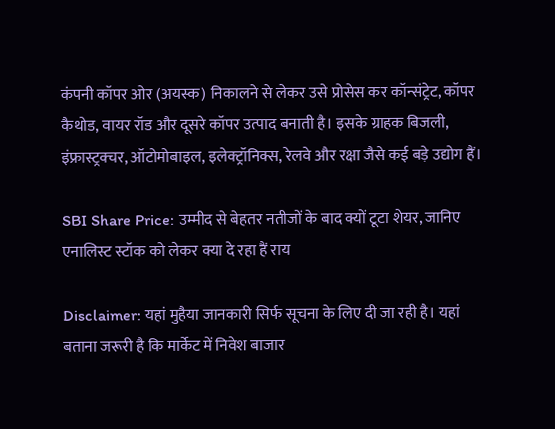कंपनी कॉपर ओर (अयस्क) निकालने से लेकर उसे प्रोसेस कर कॉन्संट्रेट, कॉपर कैथोड, वायर रॉड और दूसरे कॉपर उत्पाद बनाती है। इसके ग्राहक बिजली, इंफ्रास्ट्रक्चर, ऑटोमोबाइल, इलेक्ट्रॉनिक्स, रेलवे और रक्षा जैसे कई बड़े उद्योग हैं।

SBI Share Price: उम्मीद से बेहतर नतीजों के बाद क्यों टूटा शेयर, जानिए एनालिस्ट स्टॉक को लेकर क्या दे रहा हैं राय

Disclaimer: यहां मुहैया जानकारी सिर्फ सूचना के लिए दी जा रही है। यहां बताना जरूरी है कि मार्केट में निवेश बाजार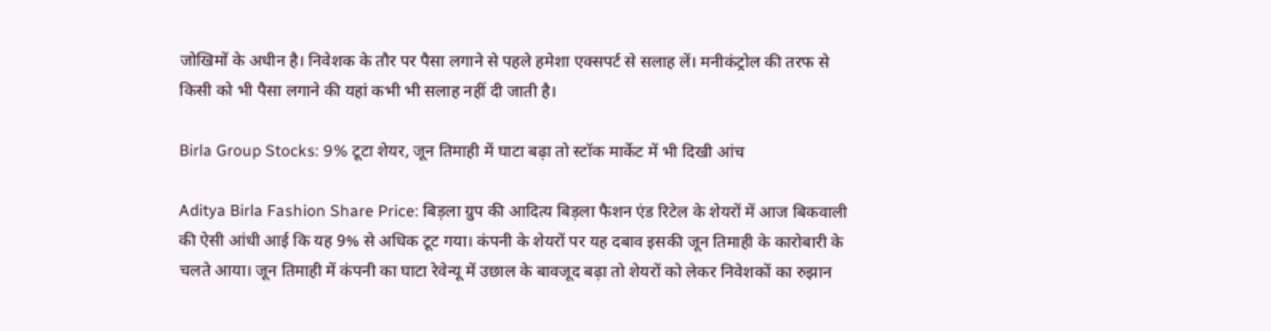जोखिमों के अधीन है। निवेशक के तौर पर पैसा लगाने से पहले हमेशा एक्सपर्ट से सलाह लें। मनीकंट्रोल की तरफ से किसी को भी पैसा लगाने की यहां कभी भी सलाह नहीं दी जाती है।

Birla Group Stocks: 9% टूटा शेयर, जून तिमाही में घाटा बढ़ा तो स्टॉक मार्केट में भी दिखी आंच

Aditya Birla Fashion Share Price: बिड़ला ग्रुप की आदित्य बिड़ला फैशन एंड रिटेल के शेयरों में आज बिकवाली की ऐसी आंधी आई कि यह 9% से अधिक टूट गया। कंपनी के शेयरों पर यह दबाव इसकी जून तिमाही के कारोबारी के चलते आया। जून तिमाही में कंपनी का घाटा रेवेन्यू में उछाल के बावजूद बढ़ा तो शेयरों को लेकर निवेशकों का रुझान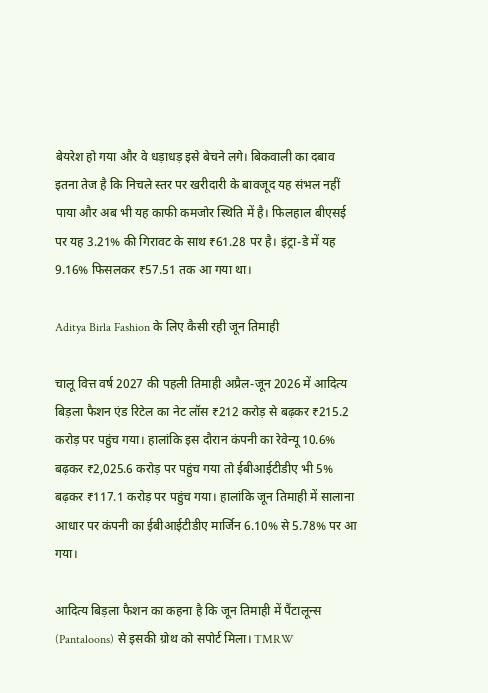बेयरेश हो गया और वे धड़ाधड़ इसे बेचने लगे। बिकवाली का दबाव इतना तेज है कि निचले स्तर पर खरीदारी के बावजूद यह संभल नहीं पाया और अब भी यह काफी कमजोर स्थिति में है। फिलहाल बीएसई पर यह 3.21% की गिरावट के साथ ₹61.28 पर है। इंट्रा-डे में यह 9.16% फिसलकर ₹57.51 तक आ गया था।

Aditya Birla Fashion के लिए कैसी रही जून तिमाही

चालू वित्त वर्ष 2027 की पहली तिमाही अप्रैल-जून 2026 में आदित्य बिड़ला फैशन एंड रिटेल का नेट लॉस ₹212 करोड़ से बढ़कर ₹215.2 करोड़ पर पहुंच गया। हालांकि इस दौरान कंपनी का रेवेन्यू 10.6% बढ़कर ₹2,025.6 करोड़ पर पहुंच गया तो ईबीआईटीडीए भी 5% बढ़कर ₹117.1 करोड़ पर पहुंच गया। हालांकि जून तिमाही में सालाना आधार पर कंपनी का ईबीआईटीडीए मार्जिन 6.10% से 5.78% पर आ गया।

आदित्य बिड़ला फैशन का कहना है कि जून तिमाही में पैंटालून्स (Pantaloons) से इसकी ग्रोथ को सपोर्ट मिला। TMRW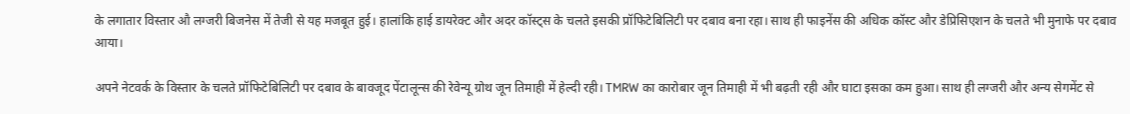के लगातार विस्तार औ लग्जरी बिजनेस में तेजी से यह मजबूत हुई। हालांकि हाई डायरेक्ट और अदर कॉस्ट्स के चलते इसकी प्रॉफिटेबिलिटी पर दबाव बना रहा। साथ ही फाइनेंस की अधिक कॉस्ट और डेप्रिसिएशन के चलते भी मुनाफे पर दबाव आया।

अपने नेटवर्क के विस्तार के चलते प्रॉफिटेबिलिटी पर दबाव के बावजूद पेंटालून्स की रेवेन्यू ग्रोथ जून तिमाही में हेल्दी रही। TMRW का कारोबार जून तिमाही में भी बढ़ती रही और घाटा इसका कम हुआ। साथ ही लग्जरी और अन्य सेगमेंट से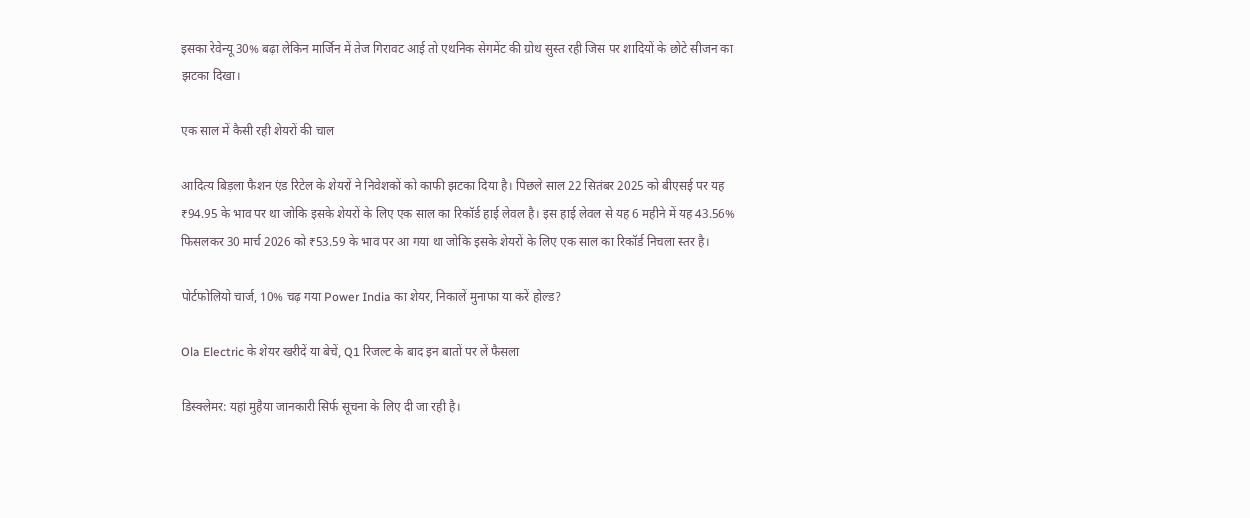इसका रेवेन्यू 30% बढ़ा लेकिन मार्जिन में तेज गिरावट आई तो एथनिक सेगमेंट की ग्रोथ सुस्त रही जिस पर शादियों के छोटे सीजन का झटका दिखा।

एक साल में कैसी रही शेयरों की चाल

आदित्य बिड़ला फैशन एंड रिटेल के शेयरों ने निवेशकों को काफी झटका दिया है। पिछले साल 22 सितंबर 2025 को बीएसई पर यह ₹94.95 के भाव पर था जोकि इसके शेयरों के लिए एक साल का रिकॉर्ड हाई लेवल है। इस हाई लेवल से यह 6 महीने में यह 43.56% फिसलकर 30 मार्च 2026 को ₹53.59 के भाव पर आ गया था जोकि इसके शेयरों के लिए एक साल का रिकॉर्ड निचला स्तर है।

पोर्टफोलियो चार्ज, 10% चढ़ गया Power India का शेयर, निकालें मुनाफा या करें होल्ड?

Ola Electric के शेयर खरीदें या बेचें, Q1 रिजल्ट के बाद इन बातों पर लें फैसला

डिस्क्लेमर: यहां मुहैया जानकारी सिर्फ सूचना के लिए दी जा रही है।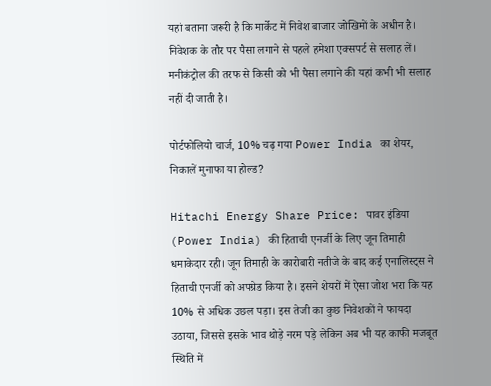यहां बताना जरूरी है कि मार्केट में निवेश बाजार जोखिमों के अधीन है। निवेशक के तौर पर पैसा लगाने से पहले हमेशा एक्सपर्ट से सलाह लें। मनीकंट्रोल की तरफ से किसी को भी पैसा लगाने की यहां कभी भी सलाह नहीं दी जाती है।

पोर्टफोलियो चार्ज, 10% चढ़ गया Power India का शेयर, निकालें मुनाफा या होल्ड?

Hitachi Energy Share Price: पावर इंडिया (Power India) की हिताची एनर्जी के लिए जून तिमाही धमाकेदार रही। जून तिमाही के कारोबारी नतीजे के बाद कई एनालिस्ट्स ने हिताची एनर्जी को अपग्रेड किया है। इसने शेयरों में ऐसा जोश भरा कि यह 10% से अधिक उछल पड़ा। इस तेजी का कुछ निवेशकों ने फायदा उठाया, जिससे इसके भाव थोड़े नरम पड़े लेकिन अब भी यह काफी मजबूत स्थिति में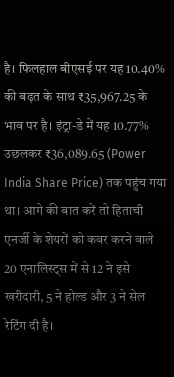है। फिलहाल बीएसई पर यह 10.40% की बढ़त के साथ ₹35,967.25 के भाव पर है। इंट्रा-डे में यह 10.77% उछलकर ₹36,089.65 (Power India Share Price) तक पहुंच गया था। आगे की बात करें तो हिताची एनर्जी के शेयरों को कवर करने वाले 20 एनालिस्ट्स में से 12 ने इसे खरीदारी, 5 ने होल्ड और 3 ने सेल रेटिंग दी है।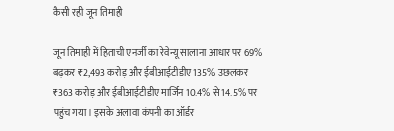कैसी रही जून तिमाही

जून तिमाही में हिताची एनर्जी का रेवेन्यू सालाना आधार पर 69% बढ़कर ₹2,493 करोड़ और ईबीआईटीडीए 135% उछलकर ₹363 करोड़ और ईबीआईटीडीए मार्जिन 10.4% से 14.5% पर पहुंच गया। इसके अलावा कंपनी का ऑर्डर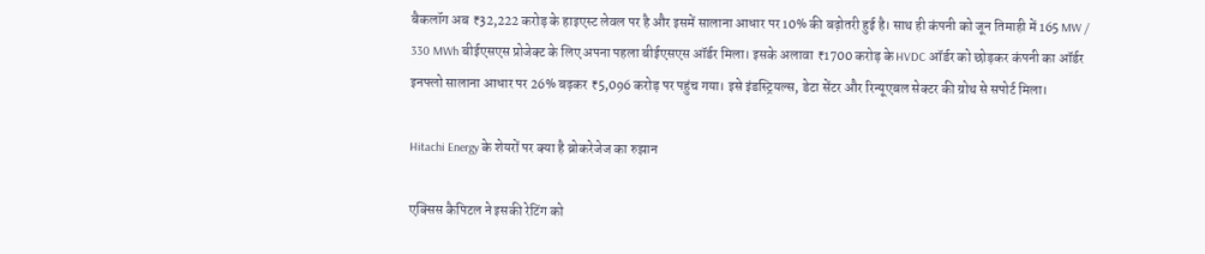बैकलॉग अब ₹32,222 करोड़ के हाइएस्ट लेवल पर है और इसमें सालाना आधार पर 10% की बढ़ोतरी हुई है। साथ ही कंपनी को जून तिमाही में 165 MW / 330 MWh बीईएसएस प्रोजेक्ट के लिए अपना पहला बीईएसएस ऑर्डर मिला। इसके अलावा ₹1700 करोड़ के HVDC ऑर्डर को छोड़कर कंपनी का ऑर्डर इनफ्लो सालाना आधार पर 26% बढ़कर ₹5,096 करोड़ पर पहुंच गया। इसे इंडस्ट्रियल्स, डेटा सेंटर और रिन्यूएबल सेक्टर की ग्रोथ से सपोर्ट मिला।

Hitachi Energy के शेयरों पर क्या है ब्रोकरेजेज का रुझान

एक्सिस कैपिटल ने इसकी रेटिंग को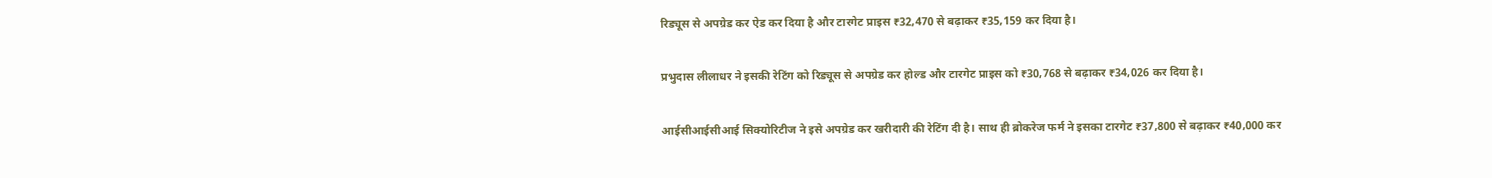रिड्यूस से अपग्रेड कर ऐड कर दिया है और टारगेट प्राइस ₹32,470 से बढ़ाकर ₹35,159 कर दिया है।

प्रभुदास लीलाधर ने इसकी रेटिंग को रिड्यूस से अपग्रेड कर होल्ड और टारगेट प्राइस को ₹30,768 से बढ़ाकर ₹34,026 कर दिया है।

आईसीआईसीआई सिक्योरिटीज ने इसे अपग्रेड कर खरीदारी की रेटिंग दी है। साथ ही ब्रोकरेज फर्म ने इसका टारगेट ₹37,800 से बढ़ाकर ₹40,000 कर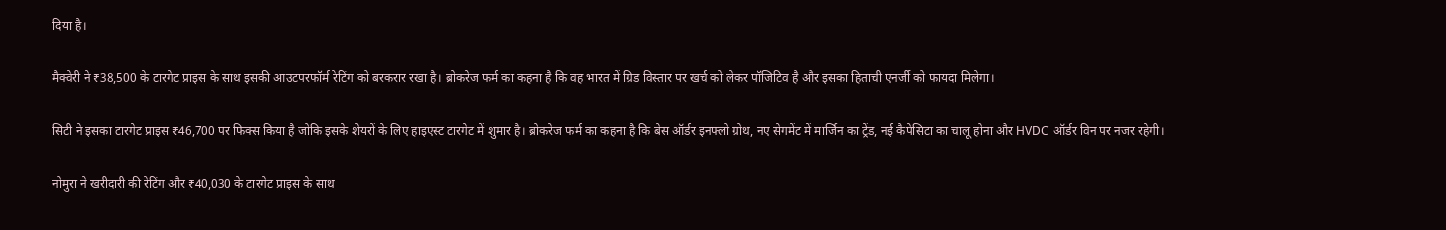दिया है।

मैक्वेरी ने ₹38,500 के टारगेट प्राइस के साथ इसकी आउटपरफॉर्म रेटिंग को बरकरार रखा है। ब्रोकरेज फर्म का कहना है कि वह भारत में ग्रिड विस्तार पर खर्च को लेकर पॉजिटिव है और इसका हिताची एनर्जी को फायदा मिलेगा।

सिटी ने इसका टारगेट प्राइस ₹46,700 पर फिक्स किया है जोकि इसके शेयरों के लिए हाइएस्ट टारगेट में शुमार है। ब्रोकरेज फर्म का कहना है कि बेस ऑर्डर इनफ्लो ग्रोथ, नए सेगमेंट में मार्जिन का ट्रेंड, नई कैपेसिटा का चालू होना और HVDC ऑर्डर विन पर नजर रहेगी।

नोमुरा ने खरीदारी की रेटिंग और ₹40,030 के टारगेट प्राइस के साथ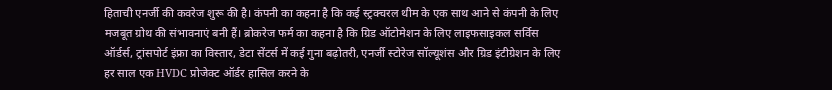हिताची एनर्जी की कवरेज शुरू की है। कंपनी का कहना है कि कई स्ट्रक्चरल थीम के एक साथ आने से कंपनी के लिए मजबूत ग्रोथ की संभावनाएं बनी हैं। ब्रोकरेज फर्म का कहना है कि ग्रिड ऑटोमेशन के लिए लाइफसाइकल सर्विस ऑर्डर्स, ट्रांसपोर्ट इंफ्रा का विस्तार, डेटा सेंटर्स में कई गुना बढ़ोतरी, एनर्जी स्टोरेज सॉल्यूशंस और ग्रिड इंटीग्रेशन के लिए हर साल एक HVDC प्रोजेक्ट ऑर्डर हासिल करने के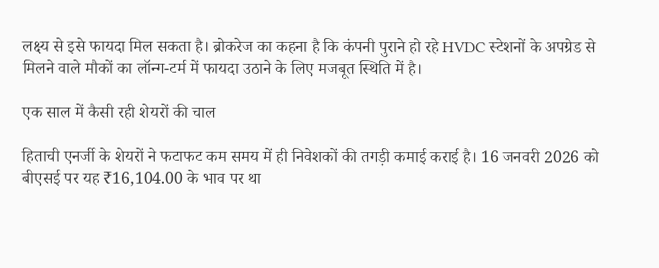लक्ष्य से इसे फायदा मिल सकता है। ब्रोकरेज का कहना है कि कंपनी पुराने हो रहे HVDC स्टेशनों के अपग्रेड से मिलने वाले मौकों का लॉन्ग-टर्म में फायदा उठाने के लिए मजबूत स्थिति में है।

एक साल में कैसी रही शेयरों की चाल

हिताची एनर्जी के शेयरों ने फटाफट कम समय में ही निवेशकों की तगड़ी कमाई कराई है। 16 जनवरी 2026 को बीएसई पर यह ₹16,104.00 के भाव पर था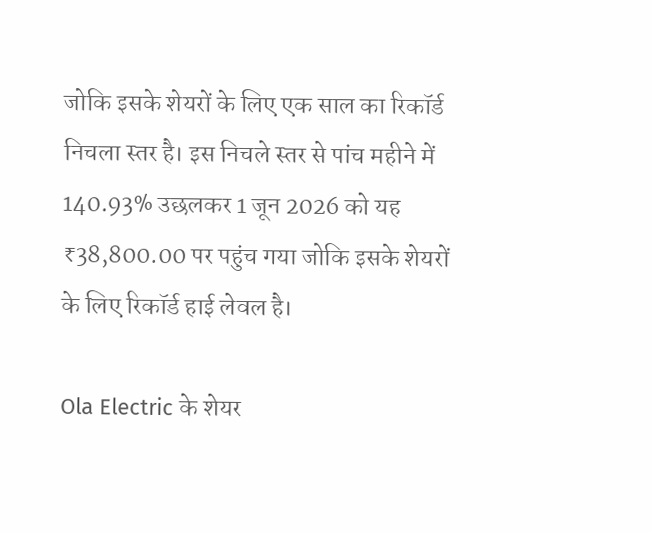जोकि इसके शेयरों के लिए एक साल का रिकॉर्ड निचला स्तर है। इस निचले स्तर से पांच महीने में 140.93% उछलकर 1 जून 2026 को यह ₹38,800.00 पर पहुंच गया जोकि इसके शेयरों के लिए रिकॉर्ड हाई लेवल है।

Ola Electric के शेयर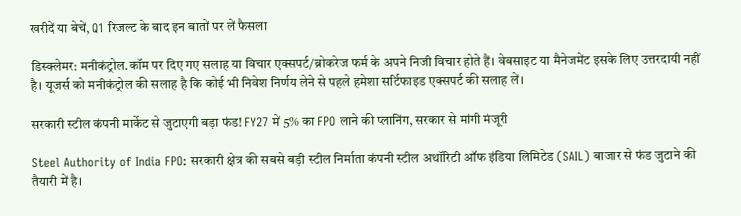खरीदें या बेचें, Q1 रिजल्ट के बाद इन बातों पर लें फैसला

डिस्क्लेमर: मनीकंट्रोल.कॉम पर दिए गए सलाह या विचार एक्सपर्ट/ब्रोकरेज फर्म के अपने निजी विचार होते हैं। वेबसाइट या मैनेजमेंट इसके लिए उत्तरदायी नहीं है। यूजर्स को मनीकंट्रोल की सलाह है कि कोई भी निवेश निर्णय लेने से पहले हमेशा सर्टिफाइड एक्सपर्ट की सलाह लें।

सरकारी स्टील कंपनी मार्केट से जुटाएगी बड़ा फंड! FY27 में 5% का FPO लाने की प्लानिंग, सरकार से मांगी मंजूरी

Steel Authority of India FPO: सरकारी क्षेत्र की सबसे बड़ी स्टील निर्माता कंपनी स्टील अथॉरिटी ऑफ इंडिया लिमिटेड (SAIL) बाजार से फंड जुटाने की तैयारी में है।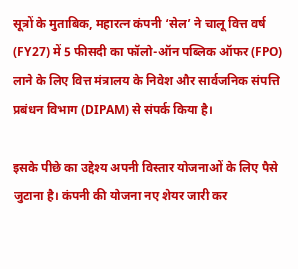सूत्रों के मुताबिक, महारत्न कंपनी ‘सेल’ ने चालू वित्त वर्ष (FY27) में 5 फीसदी का फॉलो-ऑन पब्लिक ऑफर (FPO) लाने के लिए वित्त मंत्रालय के निवेश और सार्वजनिक संपत्ति प्रबंधन विभाग (DIPAM) से संपर्क किया है।

इसके पीछे का उद्देश्य अपनी विस्तार योजनाओं के लिए पैसे जुटाना है। कंपनी की योजना नए शेयर जारी कर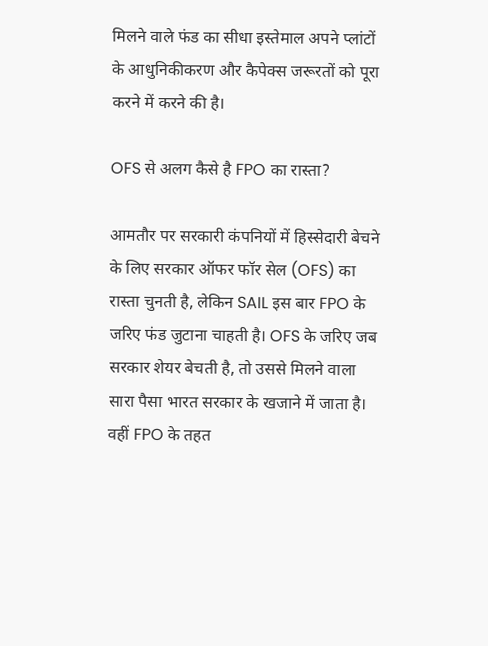मिलने वाले फंड का सीधा इस्तेमाल अपने प्लांटों के आधुनिकीकरण और कैपेक्स जरूरतों को पूरा करने में करने की है।

OFS से अलग कैसे है FPO का रास्ता?

आमतौर पर सरकारी कंपनियों में हिस्सेदारी बेचने के लिए सरकार ऑफर फॉर सेल (OFS) का रास्ता चुनती है, लेकिन SAIL इस बार FPO के जरिए फंड जुटाना चाहती है। OFS के जरिए जब सरकार शेयर बेचती है, तो उससे मिलने वाला सारा पैसा भारत सरकार के खजाने में जाता है। वहीं FPO के तहत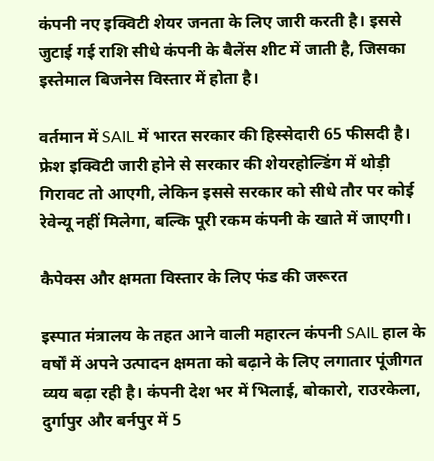कंपनी नए इक्विटी शेयर जनता के लिए जारी करती है। इससे जुटाई गई राशि सीधे कंपनी के बैलेंस शीट में जाती है, जिसका इस्तेमाल बिजनेस विस्तार में होता है।

वर्तमान में SAIL में भारत सरकार की हिस्सेदारी 65 फीसदी है। फ्रेश इक्विटी जारी होने से सरकार की शेयरहोल्डिंग में थोड़ी गिरावट तो आएगी, लेकिन इससे सरकार को सीधे तौर पर कोई रेवेन्यू नहीं मिलेगा, बल्कि पूरी रकम कंपनी के खाते में जाएगी।

कैपेक्स और क्षमता विस्तार के लिए फंड की जरूरत

इस्पात मंत्रालय के तहत आने वाली महारत्न कंपनी SAIL हाल के वर्षों में अपने उत्पादन क्षमता को बढ़ाने के लिए लगातार पूंजीगत व्यय बढ़ा रही है। कंपनी देश भर में भिलाई, बोकारो, राउरकेला, दुर्गापुर और बर्नपुर में 5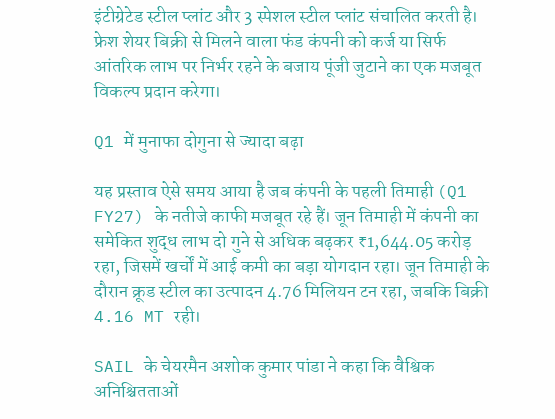इंटीग्रेटेड स्टील प्लांट और 3 स्पेशल स्टील प्लांट संचालित करती है। फ्रेश शेयर बिक्री से मिलने वाला फंड कंपनी को कर्ज या सिर्फ आंतरिक लाभ पर निर्भर रहने के बजाय पूंजी जुटाने का एक मजबूत विकल्प प्रदान करेगा।

Q1 में मुनाफा दोगुना से ज्यादा बढ़ा

यह प्रस्ताव ऐसे समय आया है जब कंपनी के पहली तिमाही (Q1 FY27) के नतीजे काफी मजबूत रहे हैं। जून तिमाही में कंपनी का समेकित शुद्ध लाभ दो गुने से अधिक बढ़कर ₹1,644.05 करोड़ रहा, जिसमें खर्चों में आई कमी का बड़ा योगदान रहा। जून तिमाही के दौरान क्रूड स्टील का उत्पादन 4.76 मिलियन टन रहा, जबकि बिक्री 4.16 MT रही।

SAIL के चेयरमैन अशोक कुमार पांडा ने कहा कि वैश्विक अनिश्चितताओं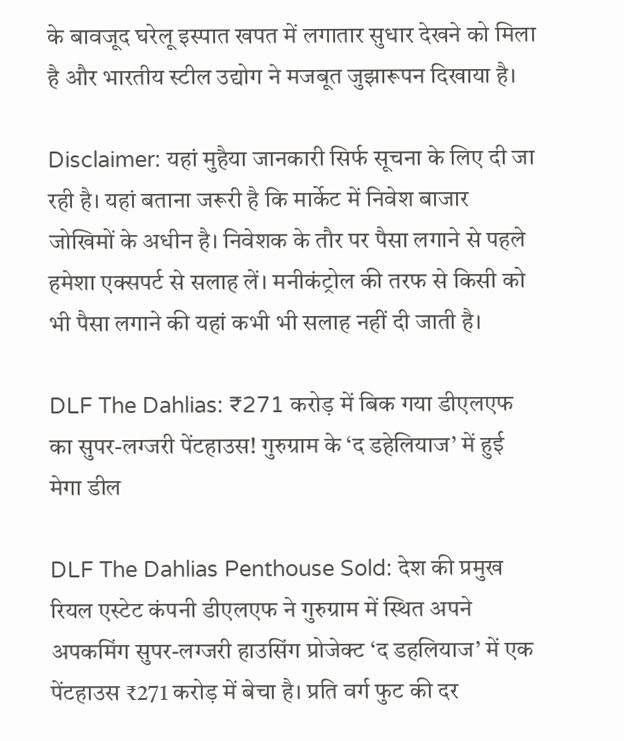के बावजूद घरेलू इस्पात खपत में लगातार सुधार देखने को मिला है और भारतीय स्टील उद्योग ने मजबूत जुझारूपन दिखाया है।

Disclaimer: यहां मुहैया जानकारी सिर्फ सूचना के लिए दी जा रही है। यहां बताना जरूरी है कि मार्केट में निवेश बाजार जोखिमों के अधीन है। निवेशक के तौर पर पैसा लगाने से पहले हमेशा एक्सपर्ट से सलाह लें। मनीकंट्रोल की तरफ से किसी को भी पैसा लगाने की यहां कभी भी सलाह नहीं दी जाती है।

DLF The Dahlias: ₹271 करोड़ में बिक गया डीएलएफ का सुपर-लग्जरी पेंटहाउस! गुरुग्राम के ‘द डहेलियाज’ में हुई मेगा डील

DLF The Dahlias Penthouse Sold: देश की प्रमुख रियल एस्टेट कंपनी डीएलएफ ने गुरुग्राम में स्थित अपने अपकमिंग सुपर-लग्जरी हाउसिंग प्रोजेक्ट ‘द डहलियाज’ में एक पेंटहाउस ₹271 करोड़ में बेचा है। प्रति वर्ग फुट की दर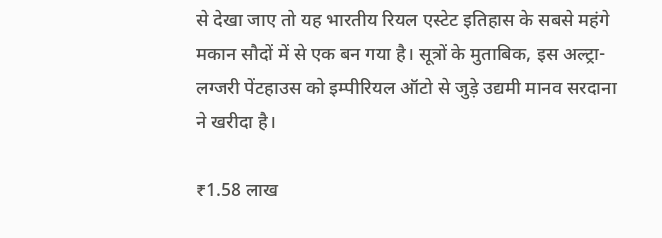से देखा जाए तो यह भारतीय रियल एस्टेट इतिहास के सबसे महंगे मकान सौदों में से एक बन गया है। सूत्रों के मुताबिक, इस अल्ट्रा-लग्जरी पेंटहाउस को इम्पीरियल ऑटो से जुड़े उद्यमी मानव सरदाना ने खरीदा है।

₹1.58 लाख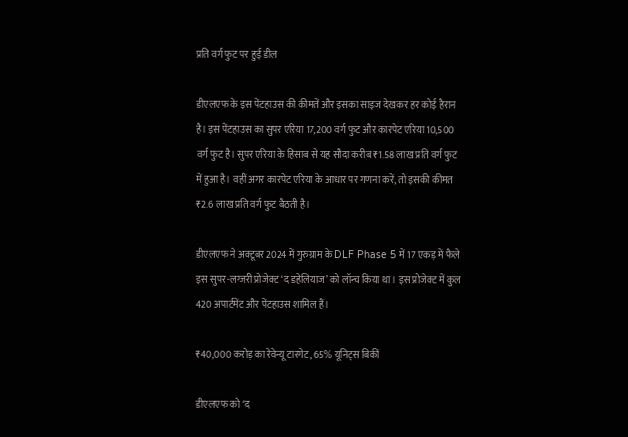प्रति वर्ग फुट पर हुई डील

डीएलएफ के इस पेंटहाउस की कीमतें और इसका साइज देखकर हर कोई हैरान है। इस पेंटहाउस का सुपर एरिया 17,200 वर्ग फुट और कारपेट एरिया 10,500 वर्ग फुट है। सुपर एरिया के हिसाब से यह सौदा करीब ₹1.58 लाख प्रति वर्ग फुट में हुआ है। वहीं अगर कारपेट एरिया के आधार पर गणना करें, तो इसकी कीमत ₹2.6 लाख प्रति वर्ग फुट बैठती है।

डीएलएफ ने अक्टूबर 2024 में गुरुग्राम के DLF Phase 5 में 17 एकड़ में फैले इस सुपर-लग्जरी प्रोजेक्ट ‘द डहेलियाज’ को लॉन्च किया था। इस प्रोजेक्ट में कुल 420 अपार्टमेंट और पेंटहाउस शामिल हैं।

₹40,000 करोड़ का रेवेन्यू टारगेट, 65% यूनिट्स बिकीं

डीएलएफ को ‘द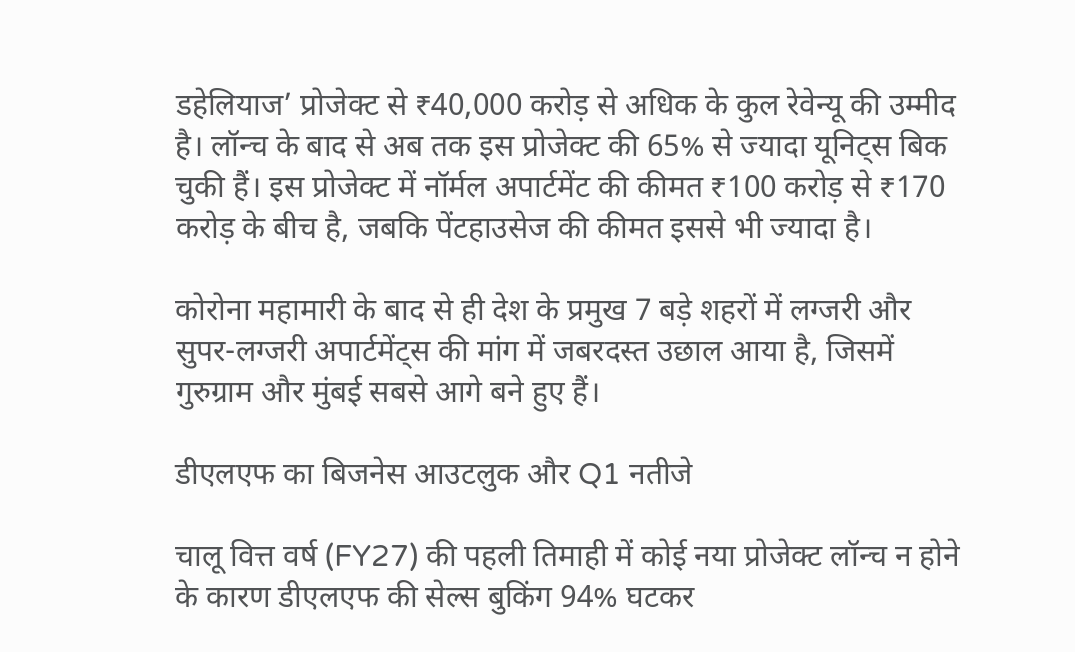डहेलियाज’ प्रोजेक्ट से ₹40,000 करोड़ से अधिक के कुल रेवेन्यू की उम्मीद है। लॉन्च के बाद से अब तक इस प्रोजेक्ट की 65% से ज्यादा यूनिट्स बिक चुकी हैं। इस प्रोजेक्ट में नॉर्मल अपार्टमेंट की कीमत ₹100 करोड़ से ₹170 करोड़ के बीच है, जबकि पेंटहाउसेज की कीमत इससे भी ज्यादा है।

कोरोना महामारी के बाद से ही देश के प्रमुख 7 बड़े शहरों में लग्जरी और सुपर-लग्जरी अपार्टमेंट्स की मांग में जबरदस्त उछाल आया है, जिसमें गुरुग्राम और मुंबई सबसे आगे बने हुए हैं।

डीएलएफ का बिजनेस आउटलुक और Q1 नतीजे

चालू वित्त वर्ष (FY27) की पहली तिमाही में कोई नया प्रोजेक्ट लॉन्च न होने के कारण डीएलएफ की सेल्स बुकिंग 94% घटकर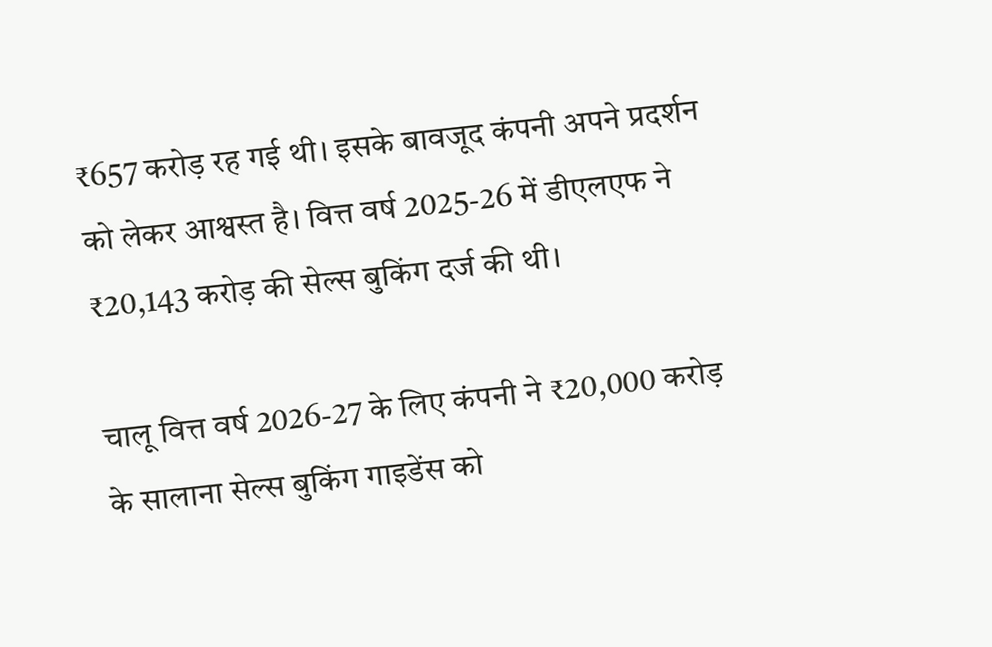₹657 करोड़ रह गई थी। इसके बावजूद कंपनी अपने प्रदर्शन को लेकर आश्वस्त है। वित्त वर्ष 2025-26 में डीएलएफ ने ₹20,143 करोड़ की सेल्स बुकिंग दर्ज की थी।

चालू वित्त वर्ष 2026-27 के लिए कंपनी ने ₹20,000 करोड़ के सालाना सेल्स बुकिंग गाइडेंस को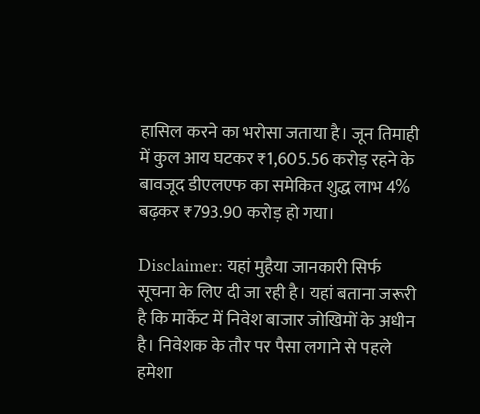हासिल करने का भरोसा जताया है। जून तिमाही में कुल आय घटकर ₹1,605.56 करोड़ रहने के बावजूद डीएलएफ का समेकित शुद्ध लाभ 4% बढ़कर ₹793.90 करोड़ हो गया।

Disclaimer: यहां मुहैया जानकारी सिर्फ सूचना के लिए दी जा रही है। यहां बताना जरूरी है कि मार्केट में निवेश बाजार जोखिमों के अधीन है। निवेशक के तौर पर पैसा लगाने से पहले हमेशा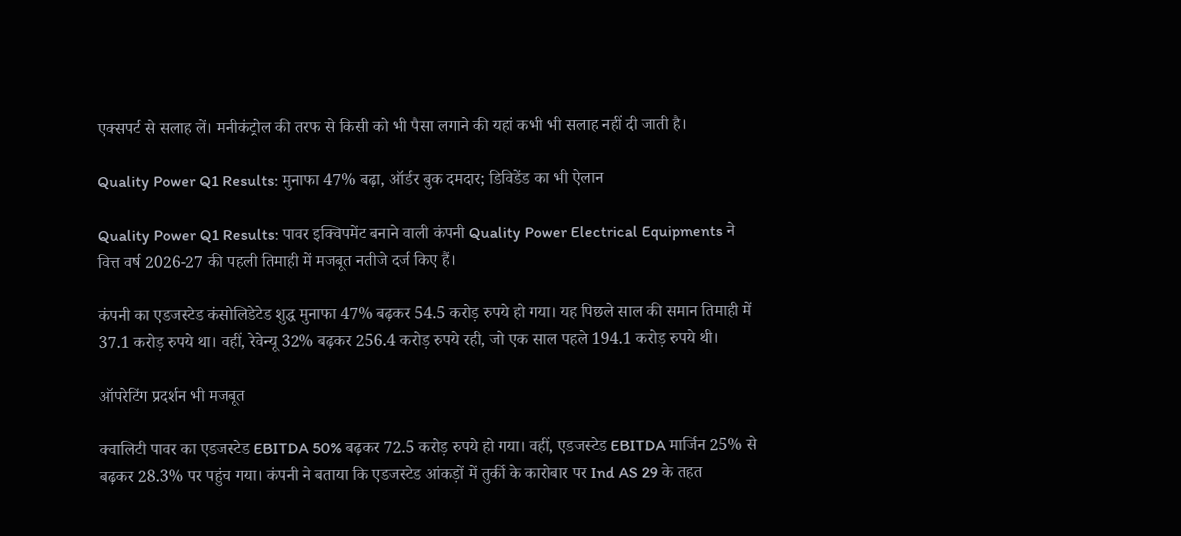एक्सपर्ट से सलाह लें। मनीकंट्रोल की तरफ से किसी को भी पैसा लगाने की यहां कभी भी सलाह नहीं दी जाती है।

Quality Power Q1 Results: मुनाफा 47% बढ़ा, ऑर्डर बुक दमदार; डिविडेंड का भी ऐलान

Quality Power Q1 Results: पावर इक्विपमेंट बनाने वाली कंपनी Quality Power Electrical Equipments ने वित्त वर्ष 2026-27 की पहली तिमाही में मजबूत नतीजे दर्ज किए हैं।

कंपनी का एडजस्टेड कंसोलिडेटेड शुद्ध मुनाफा 47% बढ़कर 54.5 करोड़ रुपये हो गया। यह पिछले साल की समान तिमाही में 37.1 करोड़ रुपये था। वहीं, रेवेन्यू 32% बढ़कर 256.4 करोड़ रुपये रही, जो एक साल पहले 194.1 करोड़ रुपये थी।

ऑपरेटिंग प्रदर्शन भी मजबूत

क्वालिटी पावर का एडजस्टेड EBITDA 50% बढ़कर 72.5 करोड़ रुपये हो गया। वहीं, एडजस्टेड EBITDA मार्जिन 25% से बढ़कर 28.3% पर पहुंच गया। कंपनी ने बताया कि एडजस्टेड आंकड़ों में तुर्की के कारोबार पर Ind AS 29 के तहत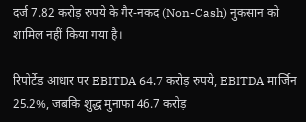दर्ज 7.82 करोड़ रुपये के गैर-नकद (Non-Cash) नुकसान को शामिल नहीं किया गया है।

रिपोर्टेड आधार पर EBITDA 64.7 करोड़ रुपये, EBITDA मार्जिन 25.2%, जबकि शुद्ध मुनाफा 46.7 करोड़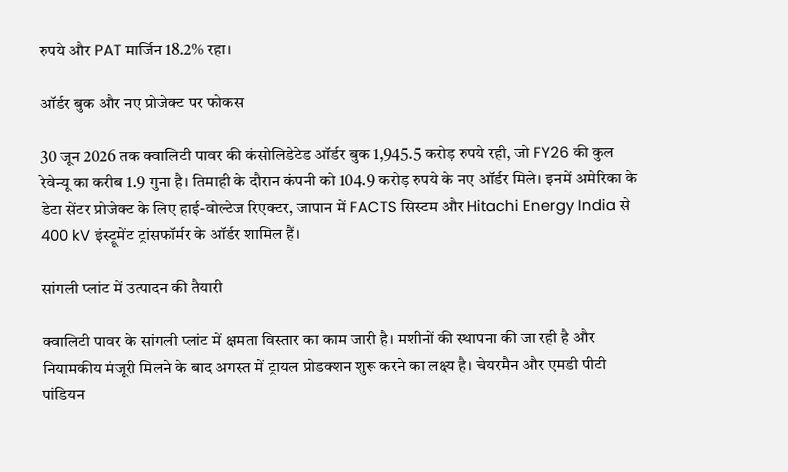रुपये और PAT मार्जिन 18.2% रहा।

ऑर्डर बुक और नए प्रोजेक्ट पर फोकस

30 जून 2026 तक क्वालिटी पावर की कंसोलिडेटेड ऑर्डर बुक 1,945.5 करोड़ रुपये रही, जो FY26 की कुल रेवेन्यू का करीब 1.9 गुना है। तिमाही के दौरान कंपनी को 104.9 करोड़ रुपये के नए ऑर्डर मिले। इनमें अमेरिका के डेटा सेंटर प्रोजेक्ट के लिए हाई-वोल्टेज रिएक्टर, जापान में FACTS सिस्टम और Hitachi Energy India से 400 kV इंस्ट्रूमेंट ट्रांसफॉर्मर के ऑर्डर शामिल हैं।

सांगली प्लांट में उत्पादन की तैयारी

क्वालिटी पावर के सांगली प्लांट में क्षमता विस्तार का काम जारी है। मशीनों की स्थापना की जा रही है और नियामकीय मंजूरी मिलने के बाद अगस्त में ट्रायल प्रोडक्शन शुरू करने का लक्ष्य है। चेयरमैन और एमडी पीटी पांडियन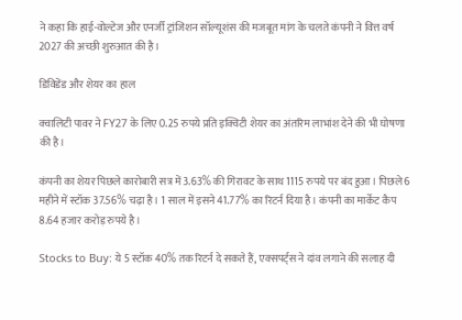ने कहा कि हाई-वोल्टेज और एनर्जी ट्रांजिशन सॉल्यूशंस की मजबूत मांग के चलते कंपनी ने वित्त वर्ष 2027 की अच्छी शुरुआत की है।

डिविडेंड और शेयर का हाल

क्वालिटी पावर ने FY27 के लिए 0.25 रुपये प्रति इक्विटी शेयर का अंतरिम लाभांश देने की भी घोषणा की है।

कंपनी का शेयर पिछले कारोबारी सत्र में 3.63% की गिरावट के साथ 1115 रुपये पर बंद हुआ। पिछले 6 महीने में स्टॉक 37.56% चढ़ा है। 1 साल में इसने 41.77% का रिटर्न दिया है। कंपनी का मार्केट कैप 8.64 हजार करोड़ रुपये है।

Stocks to Buy: ये 5 स्टॉक 40% तक रिटर्न दे सकते हैं, एक्सपर्ट्स ने दांव लगाने की सलाह दी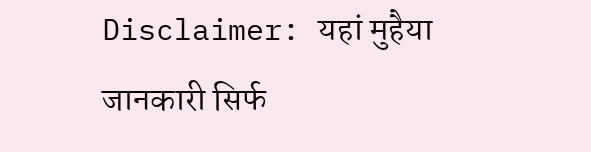Disclaimer: यहां मुहैया जानकारी सिर्फ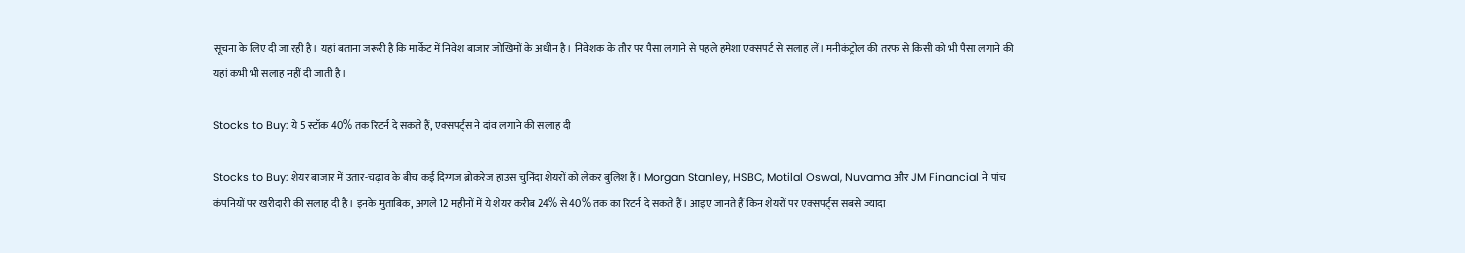सूचना के लिए दी जा रही है। यहां बताना जरूरी है कि मार्केट में निवेश बाजार जोखिमों के अधीन है। निवेशक के तौर पर पैसा लगाने से पहले हमेशा एक्सपर्ट से सलाह लें। मनीकंट्रोल की तरफ से किसी को भी पैसा लगाने की यहां कभी भी सलाह नहीं दी जाती है।

Stocks to Buy: ये 5 स्टॉक 40% तक रिटर्न दे सकते हैं, एक्सपर्ट्स ने दांव लगाने की सलाह दी

Stocks to Buy: शेयर बाजार में उतार-चढ़ाव के बीच कई दिग्गज ब्रोकरेज हाउस चुनिंदा शेयरों को लेकर बुलिश हैं। Morgan Stanley, HSBC, Motilal Oswal, Nuvama और JM Financial ने पांच कंपनियों पर खरीदारी की सलाह दी है। इनके मुताबिक, अगले 12 महीनों में ये शेयर करीब 24% से 40% तक का रिटर्न दे सकते हैं। आइए जानते हैं किन शेयरों पर एक्सपर्ट्स सबसे ज्यादा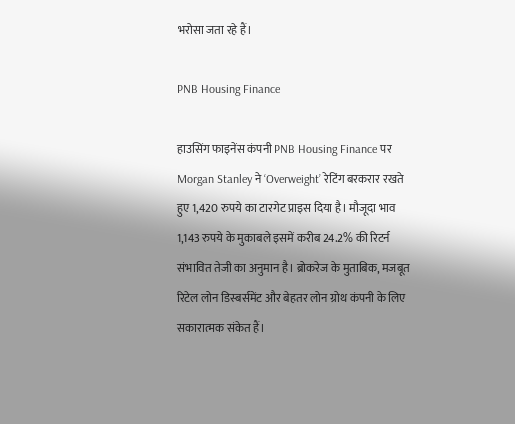भरोसा जता रहे हैं।

PNB Housing Finance

हाउसिंग फाइनेंस कंपनी PNB Housing Finance पर Morgan Stanley ने ‘Overweight’ रेटिंग बरकरार रखते हुए 1,420 रुपये का टारगेट प्राइस दिया है। मौजूदा भाव 1,143 रुपये के मुकाबले इसमें करीब 24.2% की रिटर्न संभावित तेजी का अनुमान है। ब्रोकरेज के मुताबिक, मजबूत रिटेल लोन डिस्बर्समेंट और बेहतर लोन ग्रोथ कंपनी के लिए सकारात्मक संकेत हैं।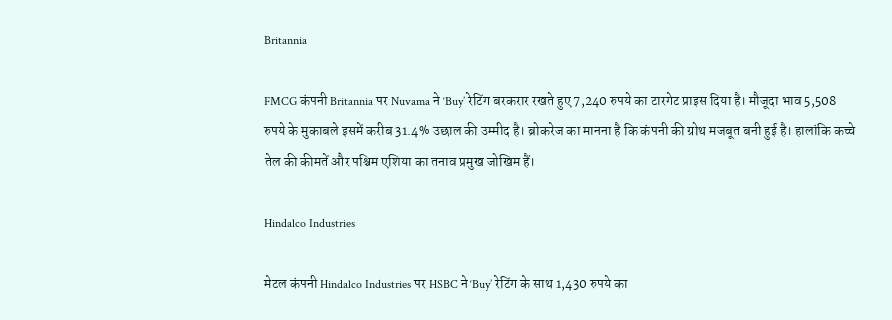Britannia

FMCG कंपनी Britannia पर Nuvama ने ‘Buy’ रेटिंग बरकरार रखते हुए 7,240 रुपये का टारगेट प्राइस दिया है। मौजूदा भाव 5,508 रुपये के मुकाबले इसमें करीब 31.4% उछाल की उम्मीद है। ब्रोकरेज का मानना है कि कंपनी की ग्रोथ मजबूत बनी हुई है। हालांकि कच्चे तेल की कीमतें और पश्चिम एशिया का तनाव प्रमुख जोखिम हैं।

Hindalco Industries

मेटल कंपनी Hindalco Industries पर HSBC ने ‘Buy’ रेटिंग के साथ 1,430 रुपये का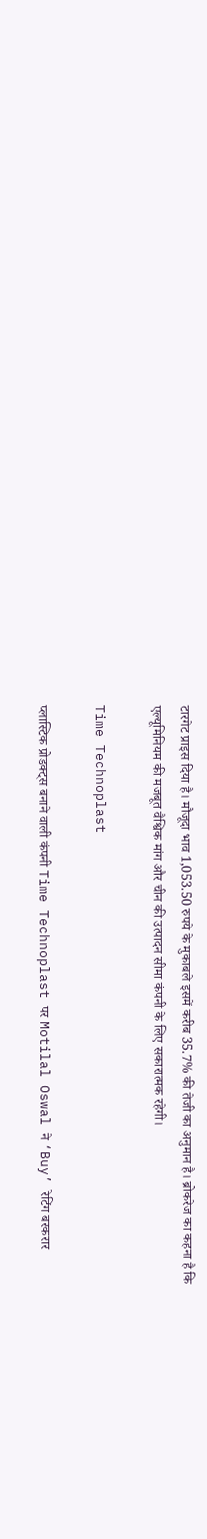टारगेट प्राइस दिया है। मौजूदा भाव 1,053.50 रुपये के मुकाबले इसमें करीब 35.7% की तेजी का अनुमान है। ब्रोकरेज का कहना है कि एल्यूमिनियम की मजबूत वैश्विक मांग और चीन की उत्पादन सीमा कंपनी के लिए सकारात्मक रहेगी।

Time Technoplast

प्लास्टिक प्रोडक्ट्स बनाने वाली कंपनी Time Technoplast पर Motilal Oswal ने ‘Buy’ रेटिंग बरकरार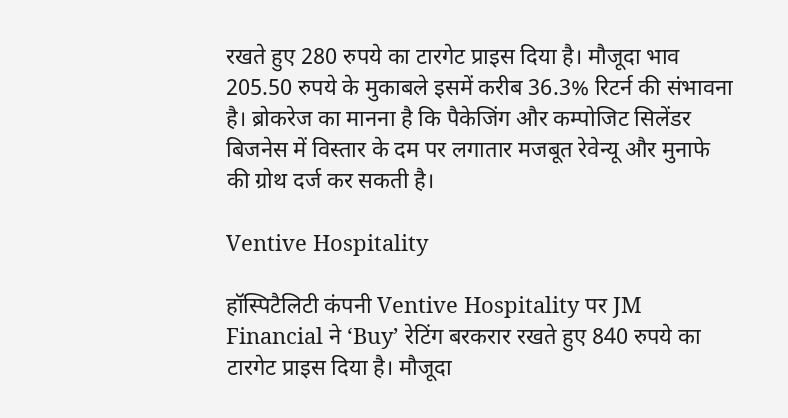रखते हुए 280 रुपये का टारगेट प्राइस दिया है। मौजूदा भाव 205.50 रुपये के मुकाबले इसमें करीब 36.3% रिटर्न की संभावना है। ब्रोकरेज का मानना है कि पैकेजिंग और कम्पोजिट सिलेंडर बिजनेस में विस्तार के दम पर लगातार मजबूत रेवेन्यू और मुनाफे की ग्रोथ दर्ज कर सकती है।

Ventive Hospitality

हॉस्पिटैलिटी कंपनी Ventive Hospitality पर JM Financial ने ‘Buy’ रेटिंग बरकरार रखते हुए 840 रुपये का टारगेट प्राइस दिया है। मौजूदा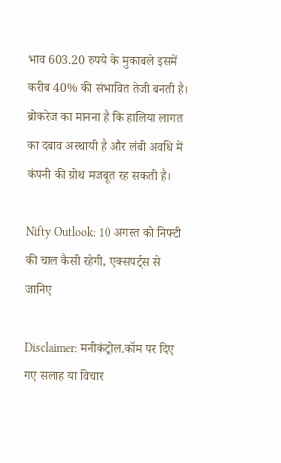भाव 603.20 रुपये के मुकाबले इसमें करीब 40% की संभावित तेजी बनती है। ब्रोकरेज का मानना है कि हालिया लागत का दबाव अस्थायी है और लंबी अवधि में कंपनी की ग्रोथ मजबूत रह सकती है।

Nifty Outlook: 10 अगस्त को निफ्टी की चाल कैसी रहेगी, एक्सपर्ट्स से जानिए

Disclaimer: मनीकंट्रोल.कॉम पर दिए गए सलाह या विचार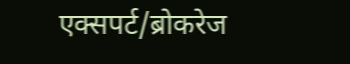एक्सपर्ट/ब्रोकरेज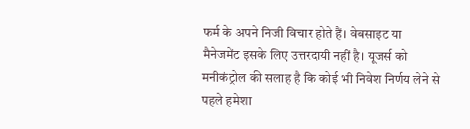फर्म के अपने निजी विचार होते हैं। वेबसाइट या मैनेजमेंट इसके लिए उत्तरदायी नहीं है। यूजर्स को मनीकंट्रोल की सलाह है कि कोई भी निवेश निर्णय लेने से पहले हमेशा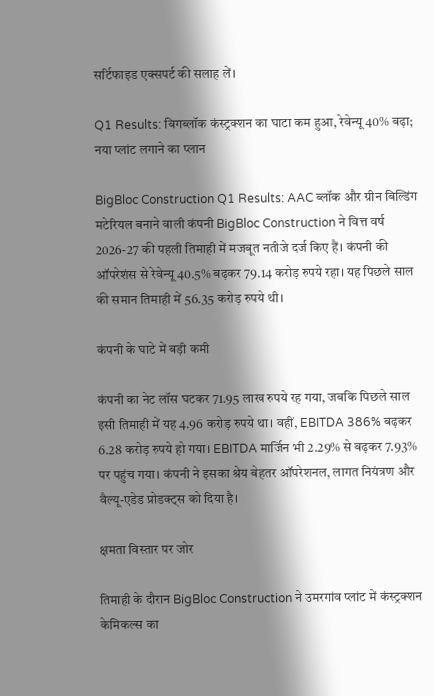सर्टिफाइड एक्सपर्ट की सलाह लें।

Q1 Results: बिगब्लॉक कंस्ट्रक्शन का घाटा कम हुआ, रेवेन्यू 40% बढ़ा; नया प्लांट लगाने का प्लान

BigBloc Construction Q1 Results: AAC ब्लॉक और ग्रीन बिल्डिंग मटेरियल बनाने वाली कंपनी BigBloc Construction ने वित्त वर्ष 2026-27 की पहली तिमाही में मजबूत नतीजे दर्ज किए हैं। कंपनी की ऑपरेशंस से रेवेन्यू 40.5% बढ़कर 79.14 करोड़ रुपये रहा। यह पिछले साल की समान तिमाही में 56.35 करोड़ रुपये थी।

कंपनी के घाटे में बड़ी कमी

कंपनी का नेट लॉस घटकर 71.95 लाख रुपये रह गया, जबकि पिछले साल इसी तिमाही में यह 4.96 करोड़ रुपये था। वहीं, EBITDA 386% बढ़कर 6.28 करोड़ रुपये हो गया। EBITDA मार्जिन भी 2.29% से बढ़कर 7.93% पर पहुंच गया। कंपनी ने इसका श्रेय बेहतर ऑपरेशनल, लागत नियंत्रण और वैल्यू-एडेड प्रोडक्ट्स को दिया है।

क्षमता विस्तार पर जोर

तिमाही के दौरान BigBloc Construction ने उमरगांव प्लांट में कंस्ट्रक्शन केमिकल्स का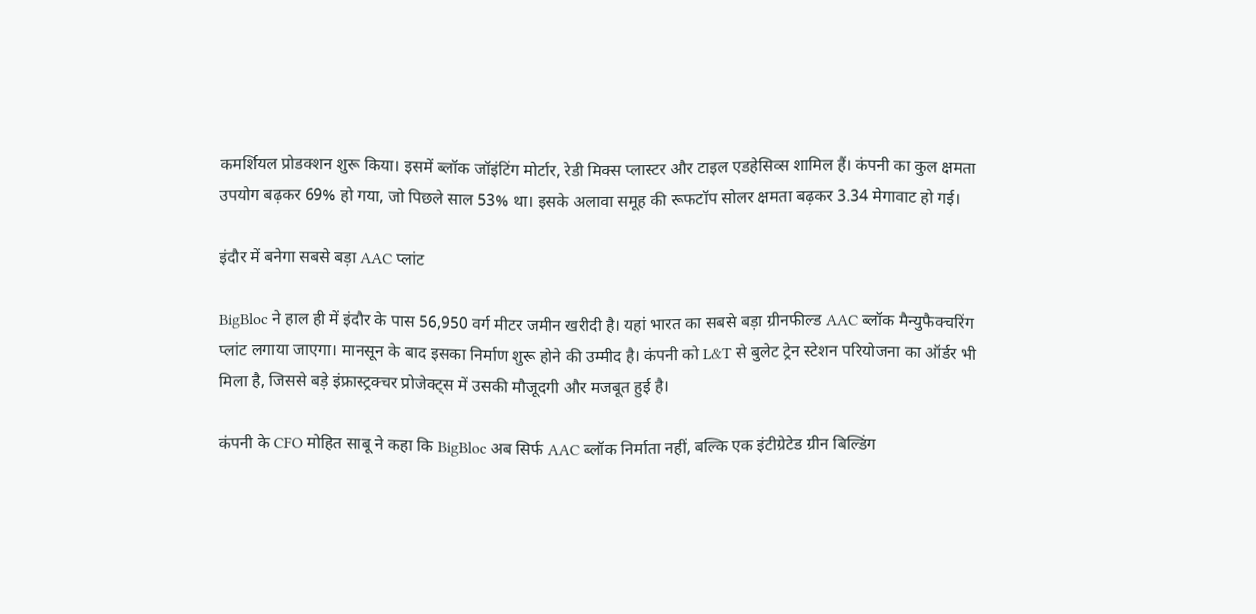कमर्शियल प्रोडक्शन शुरू किया। इसमें ब्लॉक जॉइंटिंग मोर्टार, रेडी मिक्स प्लास्टर और टाइल एडहेसिव्स शामिल हैं। कंपनी का कुल क्षमता उपयोग बढ़कर 69% हो गया, जो पिछले साल 53% था। इसके अलावा समूह की रूफटॉप सोलर क्षमता बढ़कर 3.34 मेगावाट हो गई।

इंदौर में बनेगा सबसे बड़ा AAC प्लांट

BigBloc ने हाल ही में इंदौर के पास 56,950 वर्ग मीटर जमीन खरीदी है। यहां भारत का सबसे बड़ा ग्रीनफील्ड AAC ब्लॉक मैन्युफैक्चरिंग प्लांट लगाया जाएगा। मानसून के बाद इसका निर्माण शुरू होने की उम्मीद है। कंपनी को L&T से बुलेट ट्रेन स्टेशन परियोजना का ऑर्डर भी मिला है, जिससे बड़े इंफ्रास्ट्रक्चर प्रोजेक्ट्स में उसकी मौजूदगी और मजबूत हुई है।

कंपनी के CFO मोहित साबू ने कहा कि BigBloc अब सिर्फ AAC ब्लॉक निर्माता नहीं, बल्कि एक इंटीग्रेटेड ग्रीन बिल्डिंग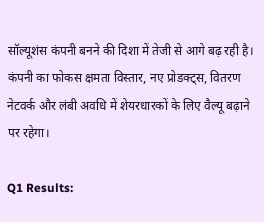सॉल्यूशंस कंपनी बनने की दिशा में तेजी से आगे बढ़ रही है। कंपनी का फोकस क्षमता विस्तार, नए प्रोडक्ट्स, वितरण नेटवर्क और लंबी अवधि में शेयरधारकों के लिए वैल्यू बढ़ाने पर रहेगा।

Q1 Results: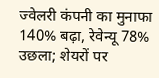ज्वेलरी कंपनी का मुनाफा 140% बढ़ा, रेवेन्यू 78% उछला; शेयरों पर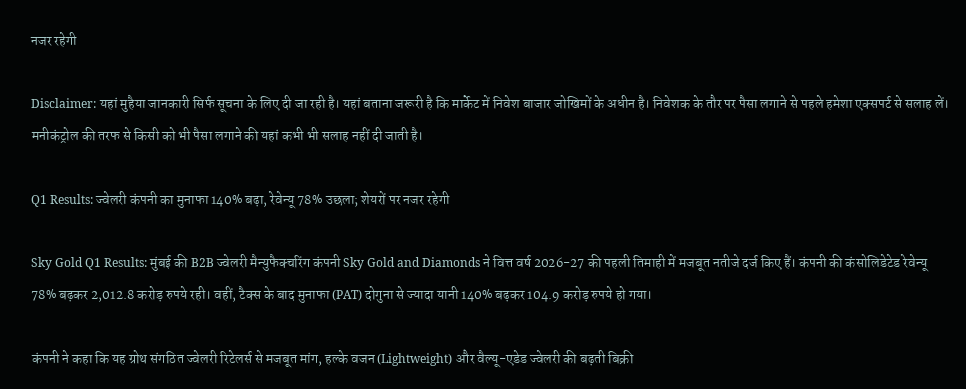नजर रहेगी

Disclaimer: यहां मुहैया जानकारी सिर्फ सूचना के लिए दी जा रही है। यहां बताना जरूरी है कि मार्केट में निवेश बाजार जोखिमों के अधीन है। निवेशक के तौर पर पैसा लगाने से पहले हमेशा एक्सपर्ट से सलाह लें। मनीकंट्रोल की तरफ से किसी को भी पैसा लगाने की यहां कभी भी सलाह नहीं दी जाती है।

Q1 Results: ज्वेलरी कंपनी का मुनाफा 140% बढ़ा, रेवेन्यू 78% उछला; शेयरों पर नजर रहेगी

Sky Gold Q1 Results: मुंबई की B2B ज्वेलरी मैन्युफैक्चरिंग कंपनी Sky Gold and Diamonds ने वित्त वर्ष 2026-27 की पहली तिमाही में मजबूत नतीजे दर्ज किए हैं। कंपनी की कंसोलिडेटेड रेवेन्यू 78% बढ़कर 2,012.8 करोड़ रुपये रही। वहीं, टैक्स के बाद मुनाफा (PAT) दोगुना से ज्यादा यानी 140% बढ़कर 104.9 करोड़ रुपये हो गया।

कंपनी ने कहा कि यह ग्रोथ संगठित ज्वेलरी रिटेलर्स से मजबूत मांग, हल्के वजन (Lightweight) और वैल्यू-एडेड ज्वेलरी की बढ़ती बिक्री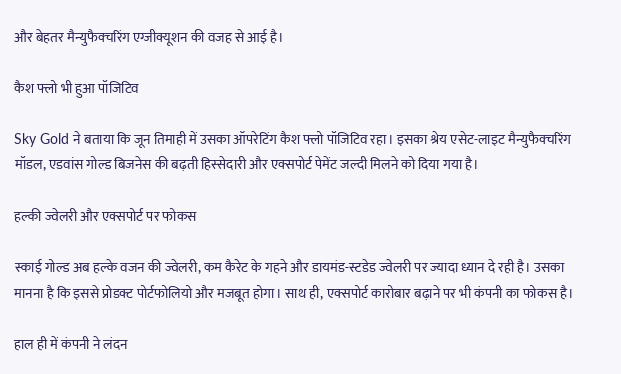और बेहतर मैन्युफैक्चरिंग एग्जीक्यूशन की वजह से आई है।

कैश फ्लो भी हुआ पॉजिटिव

Sky Gold ने बताया कि जून तिमाही में उसका ऑपरेटिंग कैश फ्लो पॉजिटिव रहा। इसका श्रेय एसेट-लाइट मैन्युफैक्चरिंग मॉडल, एडवांस गोल्ड बिजनेस की बढ़ती हिस्सेदारी और एक्सपोर्ट पेमेंट जल्दी मिलने को दिया गया है।

हल्की ज्वेलरी और एक्सपोर्ट पर फोकस

स्काई गोल्ड अब हल्के वजन की ज्वेलरी, कम कैरेट के गहने और डायमंड-स्टडेड ज्वेलरी पर ज्यादा ध्यान दे रही है। उसका मानना है कि इससे प्रोडक्ट पोर्टफोलियो और मजबूत होगा। साथ ही, एक्सपोर्ट कारोबार बढ़ाने पर भी कंपनी का फोकस है।

हाल ही में कंपनी ने लंदन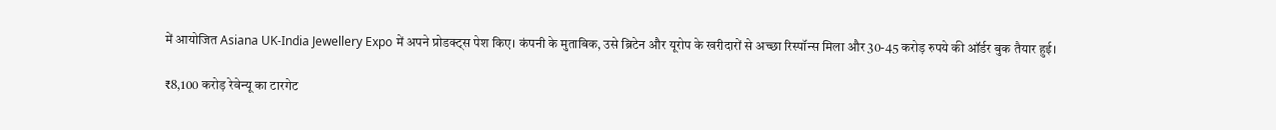में आयोजित Asiana UK-India Jewellery Expo में अपने प्रोडक्ट्स पेश किए। कंपनी के मुताबिक, उसे ब्रिटेन और यूरोप के खरीदारों से अच्छा रिस्पॉन्स मिला और 30-45 करोड़ रुपये की ऑर्डर बुक तैयार हुई।

₹8,100 करोड़ रेवेन्यू का टारगेट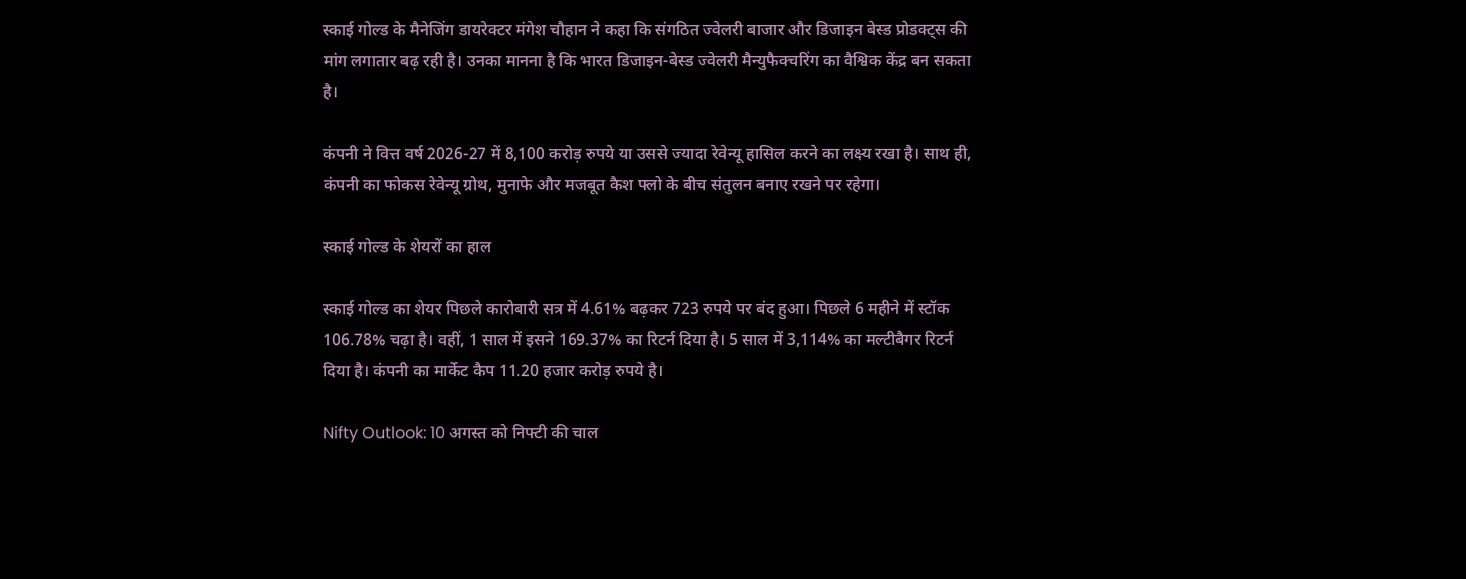स्काई गोल्ड के मैनेजिंग डायरेक्टर मंगेश चौहान ने कहा कि संगठित ज्वेलरी बाजार और डिजाइन बेस्ड प्रोडक्ट्स की मांग लगातार बढ़ रही है। उनका मानना है कि भारत डिजाइन-बेस्ड ज्वेलरी मैन्युफैक्चरिंग का वैश्विक केंद्र बन सकता है।

कंपनी ने वित्त वर्ष 2026-27 में 8,100 करोड़ रुपये या उससे ज्यादा रेवेन्यू हासिल करने का लक्ष्य रखा है। साथ ही, कंपनी का फोकस रेवेन्यू ग्रोथ, मुनाफे और मजबूत कैश फ्लो के बीच संतुलन बनाए रखने पर रहेगा।

स्काई गोल्ड के शेयरों का हाल

स्काई गोल्ड का शेयर पिछले कारोबारी सत्र में 4.61% बढ़कर 723 रुपये पर बंद हुआ। पिछले 6 महीने में स्टॉक 106.78% चढ़ा है। वहीं, 1 साल में इसने 169.37% का रिटर्न दिया है। 5 साल में 3,114% का मल्टीबैगर रिटर्न दिया है। कंपनी का मार्केट कैप 11.20 हजार करोड़ रुपये है।

Nifty Outlook: 10 अगस्त को निफ्टी की चाल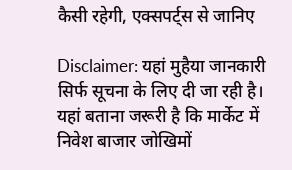कैसी रहेगी, एक्सपर्ट्स से जानिए

Disclaimer: यहां मुहैया जानकारी सिर्फ सूचना के लिए दी जा रही है। यहां बताना जरूरी है कि मार्केट में निवेश बाजार जोखिमों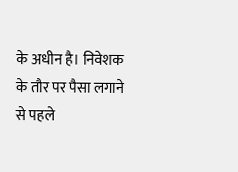के अधीन है। निवेशक के तौर पर पैसा लगाने से पहले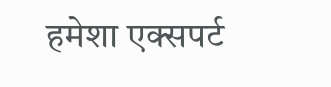हमेशा एक्सपर्ट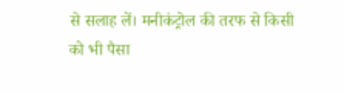से सलाह लें। मनीकंट्रोल की तरफ से किसी को भी पैसा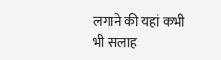लगाने की यहां कभी भी सलाह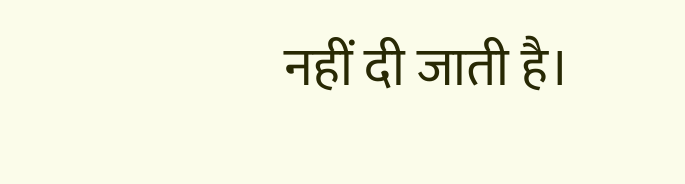नहीं दी जाती है।